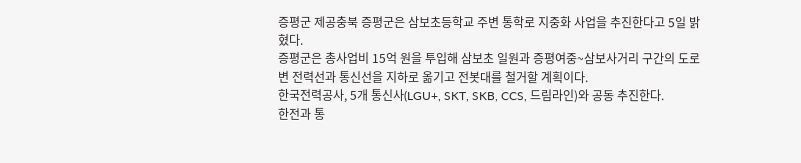증평군 제공충북 증평군은 삼보초등학교 주변 통학로 지중화 사업을 추진한다고 5일 밝혔다.
증평군은 총사업비 15억 원을 투입해 삼보초 일원과 증평여중~삼보사거리 구간의 도로변 전력선과 통신선을 지하로 옮기고 전봇대를 철거할 계획이다.
한국전력공사, 5개 통신사(LGU+, SKT, SKB, CCS, 드림라인)와 공동 추진한다.
한전과 통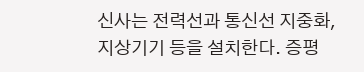신사는 전력선과 통신선 지중화, 지상기기 등을 설치한다. 증평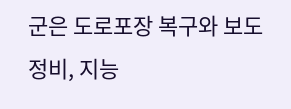군은 도로포장 복구와 보도 정비, 지능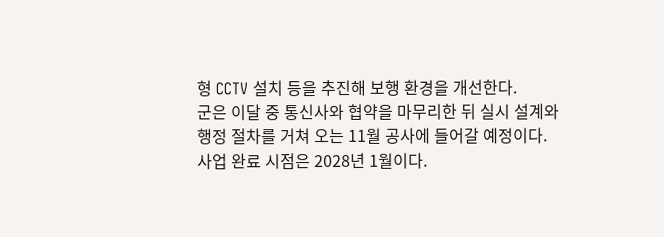형 CCTV 설치 등을 추진해 보행 환경을 개선한다.
군은 이달 중 통신사와 협약을 마무리한 뒤 실시 설계와 행정 절차를 거쳐 오는 11월 공사에 들어갈 예정이다. 사업 완료 시점은 2028년 1월이다.